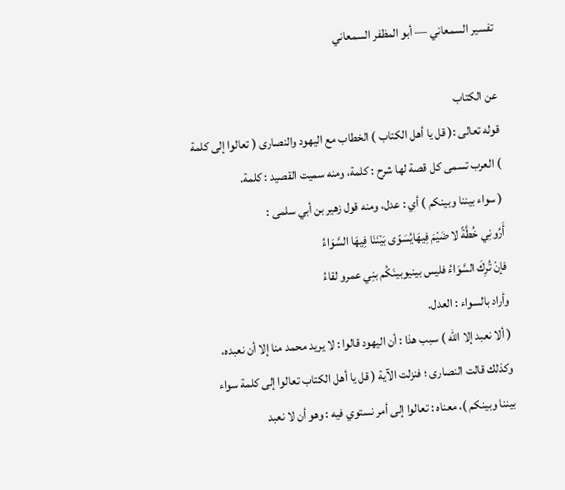تفسير السمعاني — أبو المظفر السمعاني

عن الكتاب
قوله تعالى :( قل يا أهل الكتاب ) الخطاب مع اليهود والنصارى ( تعالوا إلى كلمة ) العرب تسمى كل قصة لها شرح : كلمة، ومنه سميت القصيد : كلمة.
( سواء بيننا وبينكم ) أي : عدل، ومنه قول زهير بن أبي سلمى :
أَرُونِي خُطَّةً لا ضَيْمَ فِيهَايُسَوّى بَيْنَنَا فِيهَا السَّوَاءُ
فإنْ تُرِكَ السَّوَاءُ فليس بينيوبينَكُم بنِي عمرو لقاءُ
وأراد بالسواء : العدل.
( ألا نعبد إلا الله ) سبب هذا : أن اليهود قالوا : لا يريد محمد منا إلا أن نعبده، وكذلك قالت النصارى ؛ فنزلت الآية ( قل يا أهل الكتاب تعالوا إلى كلمة سواء بيننا وبينكم )، معناه : تعالوا إلى أمر نستوي فيه : وهو أن لا نعبد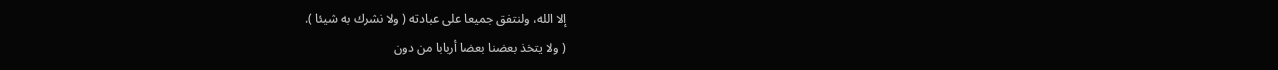إلا الله، ولنتفق جميعا على عبادته ( ولا نشرك به شيئا ).
( ولا يتخذ بعضنا بعضا أربابا من دون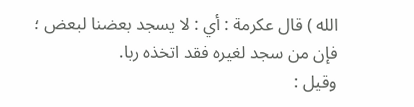الله ) قال عكرمة : أي : لا يسجد بعضنا لبعض ؛ فإن من سجد لغيره فقد اتخذه ربا.
وقيل :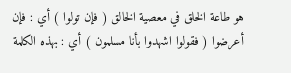هو طاعة الخلق في معصية الخالق ( فإن تولوا ) أي : فإن أعرضوا ( فقولوا اشهدوا بأنا مسلمون ) أي : بهذه الكلمة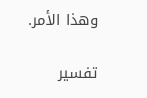وهذا الأمر.

تفسير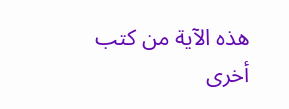هذه الآية من كتب أخرى